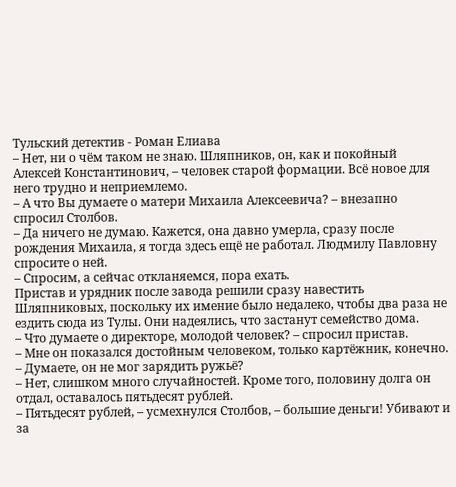Тульский детектив - Роман Елиава
– Нет, ни о чём таком не знаю. Шляпников, он, как и покойный Алексей Константинович, – человек старой формации. Всё новое для него трудно и неприемлемо.
– А что Вы думаете о матери Михаила Алексеевича? – внезапно спросил Столбов.
– Да ничего не думаю. Кажется, она давно умерла, сразу после рождения Михаила, я тогда здесь ещё не работал. Людмилу Павловну спросите о ней.
– Спросим, а сейчас откланяемся, пора ехать.
Пристав и урядник после завода решили сразу навестить Шляпниковых, поскольку их имение было недалеко, чтобы два раза не ездить сюда из Тулы. Они надеялись, что застанут семейство дома.
– Что думаете о директоре, молодой человек? – спросил пристав.
– Мне он показался достойным человеком, только картёжник, конечно.
– Думаете, он не мог зарядить ружьё?
– Нет, слишком много случайностей. Кроме того, половину долга он отдал, оставалось пятьдесят рублей.
– Пятьдесят рублей, – усмехнулся Столбов, – большие деньги! Убивают и за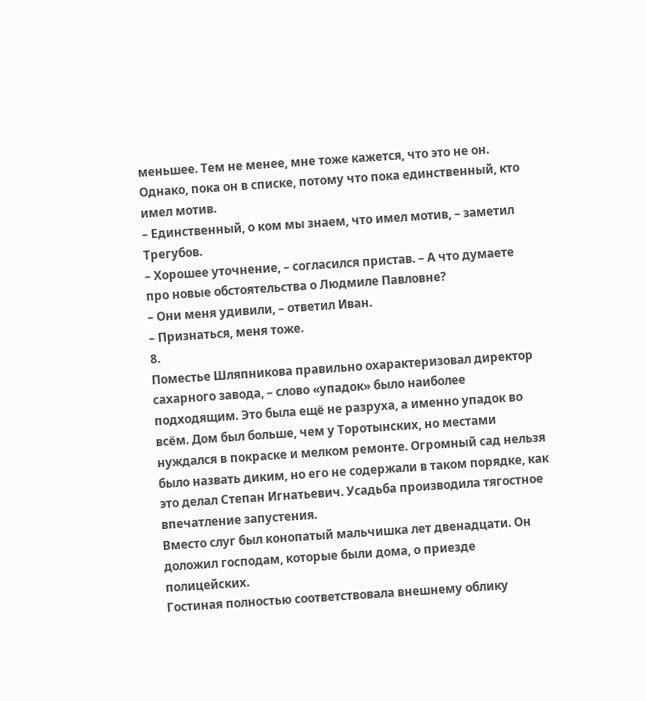меньшее. Тем не менее, мне тоже кажется, что это не он. Однако, пока он в списке, потому что пока единственный, кто имел мотив.
– Единственный, о ком мы знаем, что имел мотив, – заметил Трегубов.
– Хорошее уточнение, – согласился пристав. – А что думаете про новые обстоятельства о Людмиле Павловне?
– Они меня удивили, – ответил Иван.
– Признаться, меня тоже.
8.
Поместье Шляпникова правильно охарактеризовал директор сахарного завода, – слово «упадок» было наиболее подходящим. Это была ещё не разруха, а именно упадок во всём. Дом был больше, чем у Торотынских, но местами нуждался в покраске и мелком ремонте. Огромный сад нельзя было назвать диким, но его не содержали в таком порядке, как это делал Степан Игнатьевич. Усадьба производила тягостное впечатление запустения.
Вместо слуг был конопатый мальчишка лет двенадцати. Он доложил господам, которые были дома, о приезде полицейских.
Гостиная полностью соответствовала внешнему облику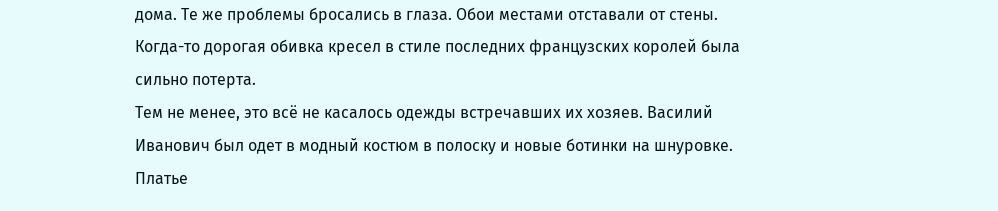дома. Те же проблемы бросались в глаза. Обои местами отставали от стены. Когда-то дорогая обивка кресел в стиле последних французских королей была сильно потерта.
Тем не менее, это всё не касалось одежды встречавших их хозяев. Василий Иванович был одет в модный костюм в полоску и новые ботинки на шнуровке. Платье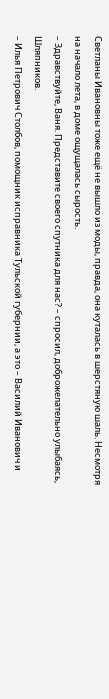Светланы Ивановны тоже ещё не вышло из моды, правда, она куталась в шерстяную шаль. Несмотря на начало лета, в доме ощущалась сырость.
– Здравствуйте, Ваня. Представите своего спутника для нас? – спросил, доброжелательно улыбаясь, Шляпников.
– Илья Петрович Столбов, помощник исправника Тульской губернии, а это – Василий Иванович и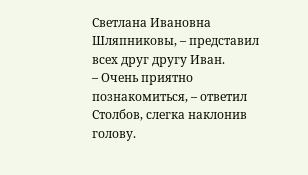Светлана Ивановна Шляпниковы, – представил всех друг другу Иван.
– Очень приятно познакомиться, – ответил Столбов, слегка наклонив голову.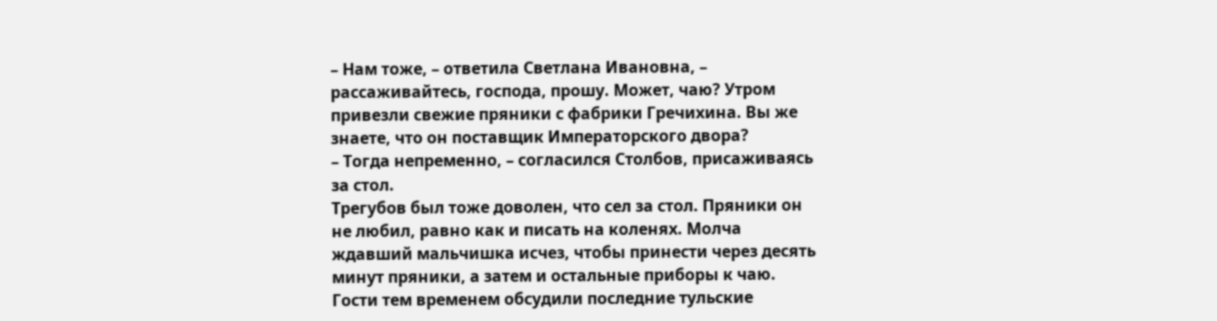– Нам тоже, – ответила Светлана Ивановна, – рассаживайтесь, господа, прошу. Может, чаю? Утром привезли свежие пряники с фабрики Гречихина. Вы же знаете, что он поставщик Императорского двора?
– Тогда непременно, – согласился Столбов, присаживаясь за стол.
Трегубов был тоже доволен, что сел за стол. Пряники он не любил, равно как и писать на коленях. Молча ждавший мальчишка исчез, чтобы принести через десять минут пряники, а затем и остальные приборы к чаю. Гости тем временем обсудили последние тульские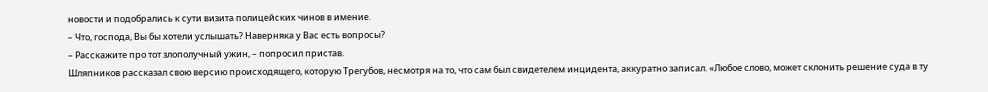новости и подобрались к сути визита полицейских чинов в имение.
– Что, господа, Вы бы хотели услышать? Наверняка у Вас есть вопросы?
– Расскажите про тот злополучный ужин, – попросил пристав.
Шляпников рассказал свою версию происходящего, которую Трегубов, несмотря на то, что сам был свидетелем инцидента, аккуратно записал. «Любое слово, может склонить решение суда в ту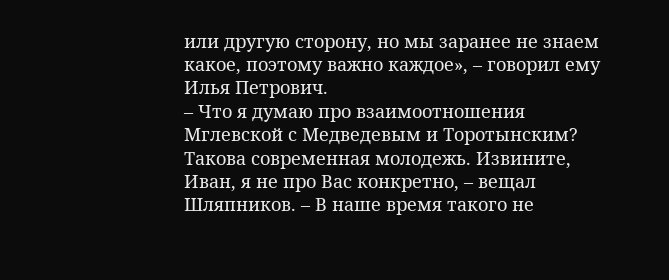или другую сторону, но мы заранее не знаем какое, поэтому важно каждое», – говорил ему Илья Петрович.
– Что я думаю про взаимоотношения Мглевской с Медведевым и Торотынским? Такова современная молодежь. Извините, Иван, я не про Вас конкретно, – вещал Шляпников. – В наше время такого не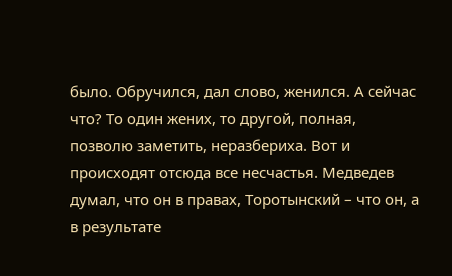было. Обручился, дал слово, женился. А сейчас что? То один жених, то другой, полная, позволю заметить, неразбериха. Вот и происходят отсюда все несчастья. Медведев думал, что он в правах, Торотынский – что он, а в результате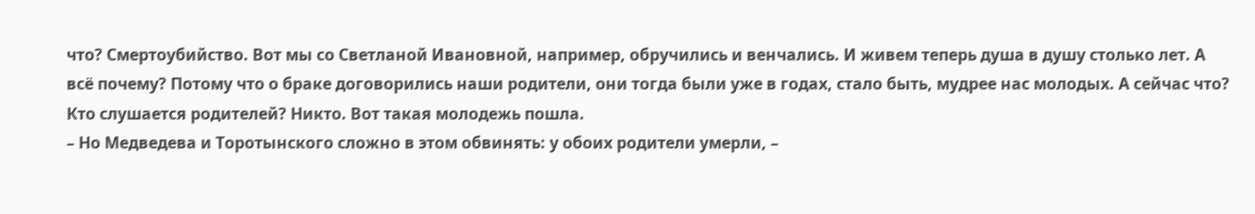что? Смертоубийство. Вот мы со Светланой Ивановной, например, обручились и венчались. И живем теперь душа в душу столько лет. А всё почему? Потому что о браке договорились наши родители, они тогда были уже в годах, стало быть, мудрее нас молодых. А сейчас что? Кто слушается родителей? Никто. Вот такая молодежь пошла.
– Но Медведева и Торотынского сложно в этом обвинять: у обоих родители умерли, –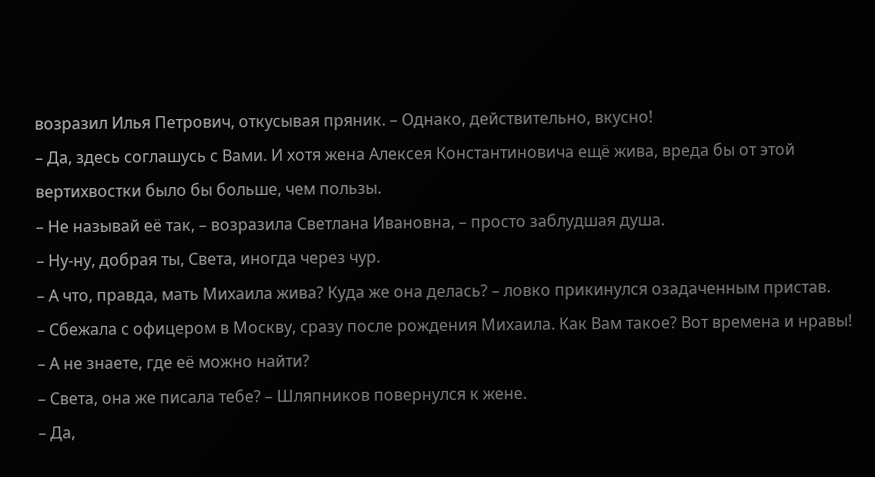возразил Илья Петрович, откусывая пряник. – Однако, действительно, вкусно!
– Да, здесь соглашусь с Вами. И хотя жена Алексея Константиновича ещё жива, вреда бы от этой вертихвостки было бы больше, чем пользы.
– Не называй её так, – возразила Светлана Ивановна, – просто заблудшая душа.
– Ну-ну, добрая ты, Света, иногда через чур.
– А что, правда, мать Михаила жива? Куда же она делась? – ловко прикинулся озадаченным пристав.
– Сбежала с офицером в Москву, сразу после рождения Михаила. Как Вам такое? Вот времена и нравы!
– А не знаете, где её можно найти?
– Света, она же писала тебе? – Шляпников повернулся к жене.
– Да,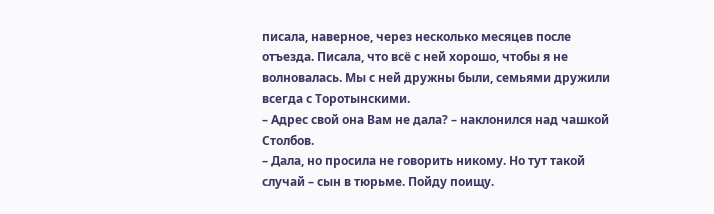писала, наверное, через несколько месяцев после отъезда. Писала, что всё с ней хорошо, чтобы я не волновалась. Мы с ней дружны были, семьями дружили всегда с Торотынскими.
– Адрес свой она Вам не дала? – наклонился над чашкой Столбов.
– Дала, но просила не говорить никому. Но тут такой случай – сын в тюрьме. Пойду поищу.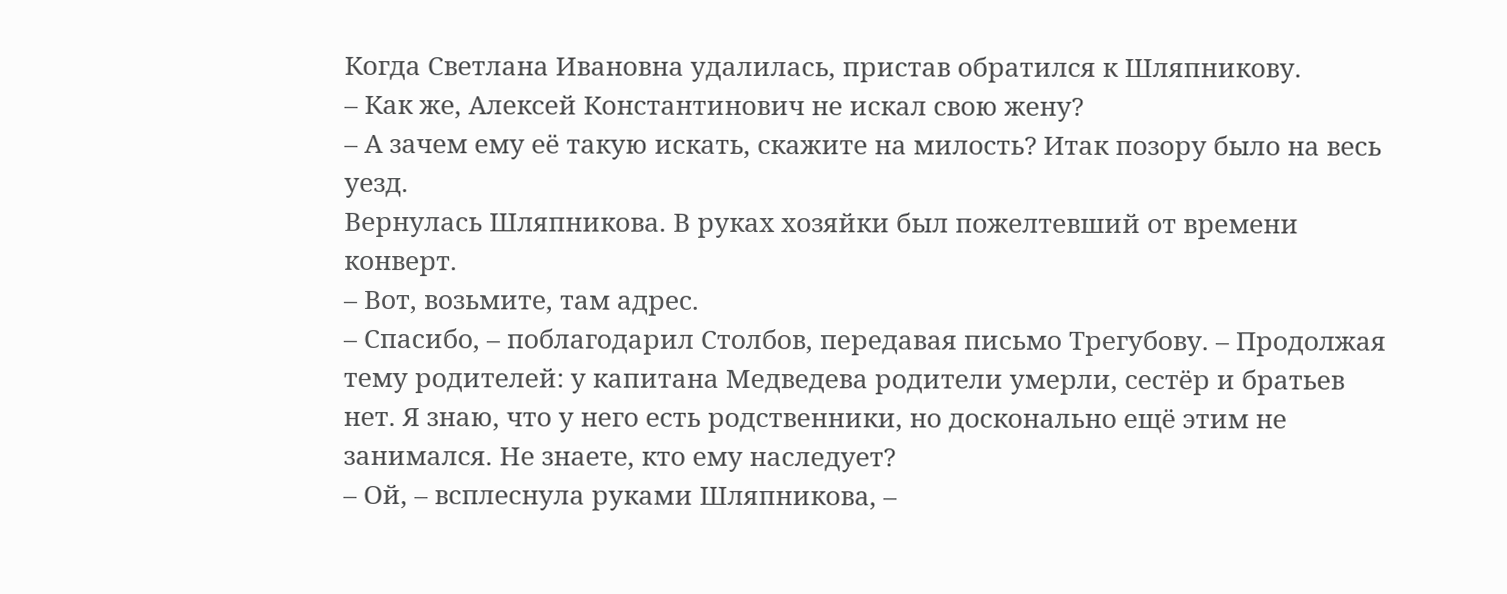Когда Светлана Ивановна удалилась, пристав обратился к Шляпникову.
– Как же, Алексей Константинович не искал свою жену?
– А зачем ему её такую искать, скажите на милость? Итак позору было на весь уезд.
Вернулась Шляпникова. В руках хозяйки был пожелтевший от времени конверт.
– Вот, возьмите, там адрес.
– Спасибо, – поблагодарил Столбов, передавая письмо Трегубову. – Продолжая тему родителей: у капитана Медведева родители умерли, сестёр и братьев нет. Я знаю, что у него есть родственники, но досконально ещё этим не занимался. Не знаете, кто ему наследует?
– Ой, – всплеснула руками Шляпникова, –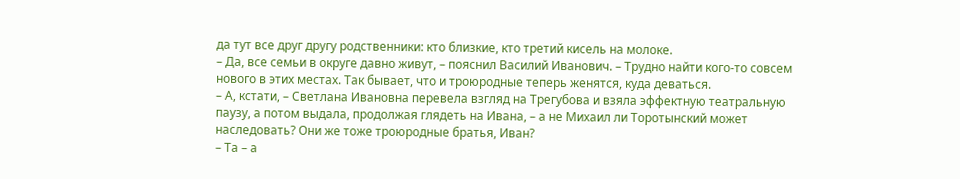да тут все друг другу родственники: кто близкие, кто третий кисель на молоке.
– Да, все семьи в округе давно живут, – пояснил Василий Иванович. – Трудно найти кого-то совсем нового в этих местах. Так бывает, что и троюродные теперь женятся, куда деваться.
– А, кстати, – Светлана Ивановна перевела взгляд на Трегубова и взяла эффектную театральную паузу, а потом выдала, продолжая глядеть на Ивана, – а не Михаил ли Торотынский может наследовать? Они же тоже троюродные братья, Иван?
– Та – а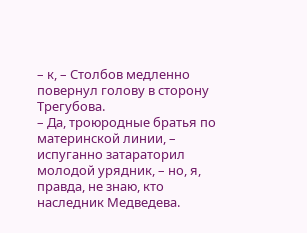– к, – Столбов медленно повернул голову в сторону Трегубова.
– Да, троюродные братья по материнской линии, – испуганно затараторил молодой урядник, – но, я, правда, не знаю, кто наследник Медведева.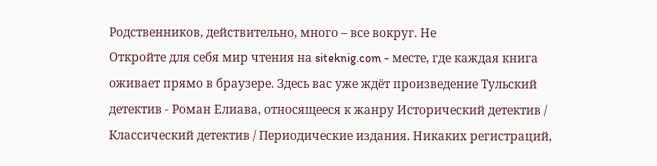Родственников, действительно, много – все вокруг. Не
Откройте для себя мир чтения на siteknig.com - месте, где каждая книга оживает прямо в браузере. Здесь вас уже ждёт произведение Тульский детектив - Роман Елиава, относящееся к жанру Исторический детектив / Классический детектив / Периодические издания. Никаких регистраций,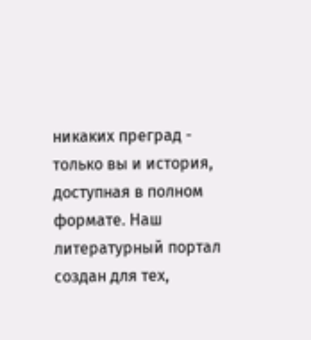никаких преград - только вы и история, доступная в полном формате. Наш литературный портал создан для тех,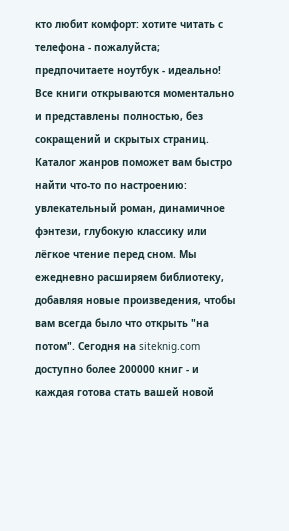кто любит комфорт: хотите читать с телефона - пожалуйста; предпочитаете ноутбук - идеально! Все книги открываются моментально и представлены полностью, без сокращений и скрытых страниц. Каталог жанров поможет вам быстро найти что-то по настроению: увлекательный роман, динамичное фэнтези, глубокую классику или лёгкое чтение перед сном. Мы ежедневно расширяем библиотеку, добавляя новые произведения, чтобы вам всегда было что открыть "на потом". Сегодня на siteknig.com доступно более 200000 книг - и каждая готова стать вашей новой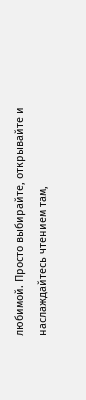любимой. Просто выбирайте, открывайте и наслаждайтесь чтением там,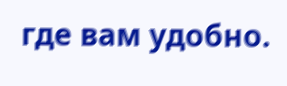где вам удобно.